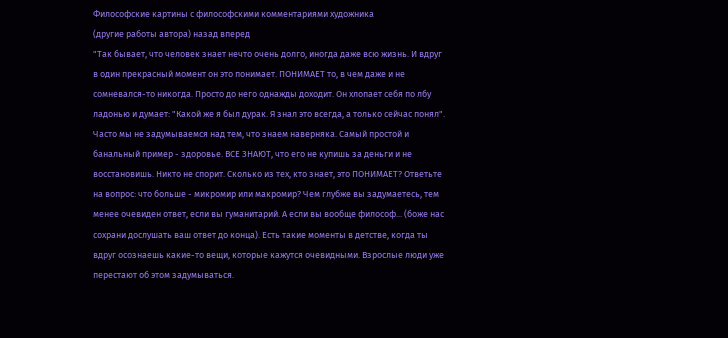Философские картины с философскими комментариями художника
(другие работы автора) назад вперед
"Так бывает, что человек знает нечто очень долго, иногда даже всю жизнь. И вдруг в один прекрасный момент он это понимает. ПОНИМАЕТ то, в чем даже и не сомневался-то никогда. Просто до него однажды доходит. Он хлопает себя по лбу ладонью и думает: "Какой же я был дурак. Я знал это всегда, а только сейчас понял". Часто мы не задумываемся над тем, что знаем наверняка. Самый простой и банальный пример - здоровье. ВСЕ ЗНАЮТ, что его не купишь за деньги и не восстановишь. Никто не спорит. Сколько из тех, кто знает, это ПОНИМАЕТ? Ответьте на вопрос: что больше - микромир или макромир? Чем глубже вы задумаетесь, тем менее очевиден ответ, если вы гуманитарий. А если вы вообще философ... (боже нас сохрани дослушать ваш ответ до конца). Есть такие моменты в детстве, когда ты вдруг осознаешь какие-то вещи, которые кажутся очевидными. Взрослые люди уже перестают об этом задумываться.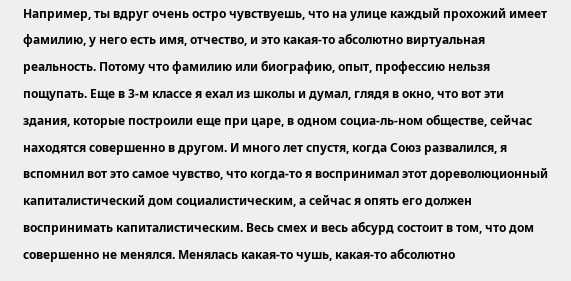Например, ты вдруг очень остро чувствуешь, что на улице каждый прохожий имеет фамилию, у него есть имя, отчество, и это какая-то абсолютно виртуальная реальность. Потому что фамилию или биографию, опыт, профессию нельзя пощупать. Еще в 3-м классе я ехал из школы и думал, глядя в окно, что вот эти здания, которые построили еще при царе, в одном социа-ль-ном обществе, сейчас находятся совершенно в другом. И много лет спустя, когда Союз развалился, я вспомнил вот это самое чувство, что когда-то я воспринимал этот дореволюционный капиталистический дом социалистическим, а сейчас я опять его должен воспринимать капиталистическим. Весь смех и весь абсурд состоит в том, что дом совершенно не менялся. Менялась какая-то чушь, какая-то абсолютно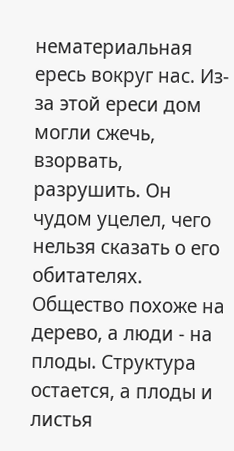нематериальная ересь вокруг нас. Из-за этой ереси дом могли сжечь, взорвать, разрушить. Он чудом уцелел, чего нельзя сказать о его обитателях. Общество похоже на дерево, а люди - на плоды. Структура остается, а плоды и листья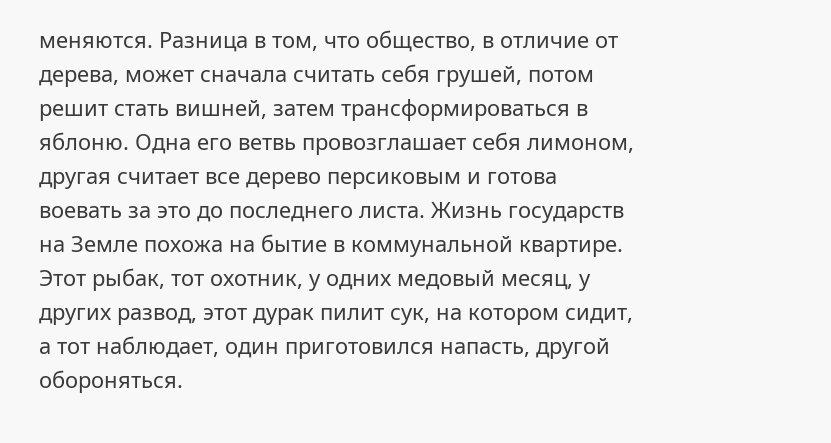меняются. Разница в том, что общество, в отличие от дерева, может сначала считать себя грушей, потом решит стать вишней, затем трансформироваться в яблоню. Одна его ветвь провозглашает себя лимоном, другая считает все дерево персиковым и готова воевать за это до последнего листа. Жизнь государств на Земле похожа на бытие в коммунальной квартире. Этот рыбак, тот охотник, у одних медовый месяц, у других развод, этот дурак пилит сук, на котором сидит, а тот наблюдает, один приготовился напасть, другой обороняться.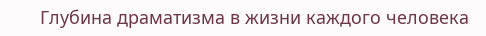Глубина драматизма в жизни каждого человека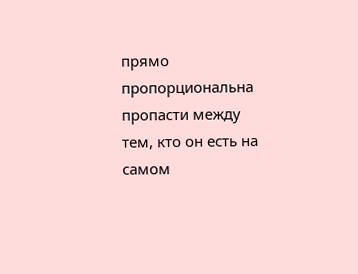прямо пропорциональна пропасти между тем, кто он есть на самом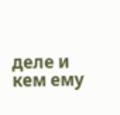деле и кем ему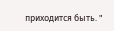приходится быть. "